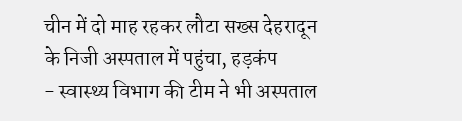चीन में दो माह रहकर लौटा सख्स देहरादून के निजी अस्पताल में पहुंचा, हड़कंप
- स्वास्थ्य विभाग की टीम ने भी अस्पताल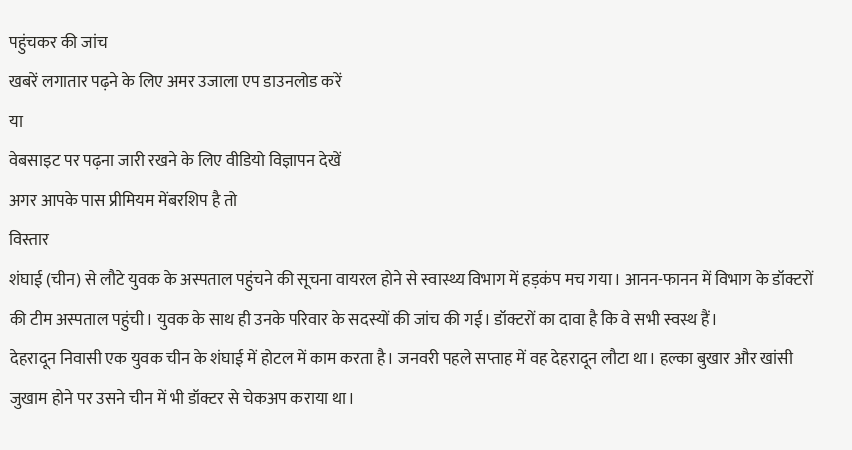पहुंचकर की जांच
खबरें लगातार पढ़ने के लिए अमर उजाला एप डाउनलोड करें
या
वेबसाइट पर पढ़ना जारी रखने के लिए वीडियो विज्ञापन देखें
अगर आपके पास प्रीमियम मेंबरशिप है तो
विस्तार
शंघाई (चीन) से लौटे युवक के अस्पताल पहुंचने की सूचना वायरल होने से स्वास्थ्य विभाग में हड़कंप मच गया। आनन-फानन में विभाग के डॉक्टरों की टीम अस्पताल पहुंची। युवक के साथ ही उनके परिवार के सदस्यों की जांच की गई। डॉक्टरों का दावा है कि वे सभी स्वस्थ हैं।
देहरादून निवासी एक युवक चीन के शंघाई में होटल में काम करता है। जनवरी पहले सप्ताह में वह देहरादून लौटा था। हल्का बुखार और खांसी जुखाम होने पर उसने चीन में भी डॉक्टर से चेकअप कराया था।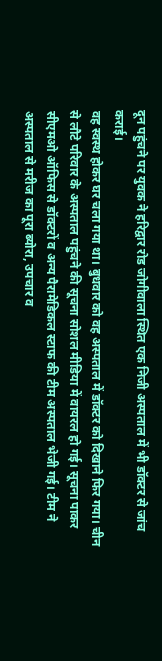दून पहुंचने पर युवक ने हरिद्वार रोड जोगीवाला स्थित एक निजी अस्पताल में भी डॉक्टर से जांच कराई।
वह स्वस्थ होकर घर चला गया था। बुधवार को वह अस्पताल में डॉक्टर को दिखाने फिर गया। चीन से लौटे परिवार के अस्पताल पहुंचने की सूचना सोशल मीडिया में वायरल हो गई। सूचना पाकर सीएमओ ऑफिस से डॉक्टरों व अन्य पैरामेडिकल स्टाफ की टीम अस्पताल भेजी गई। टीम ने अस्पताल से मरीज का पूरा ब्योरा, उपचार व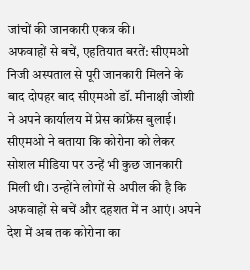जांचों की जानकारी एकत्र की।
अफवाहों से बचें, एहतियात बरतें: सीएमओ
निजी अस्पताल से पूरी जानकारी मिलने के बाद दोपहर बाद सीएमओ डॉ. मीनाक्षी जोशी ने अपने कार्यालय में प्रेस कांफ्रेंस बुलाई। सीएमओ ने बताया कि कोरोना को लेकर सोशल मीडिया पर उन्हें भी कुछ जानकारी मिली थी। उन्होंने लोगों से अपील की है कि अफवाहों से बचें और दहशत में न आएं। अपने देश में अब तक कोरोना का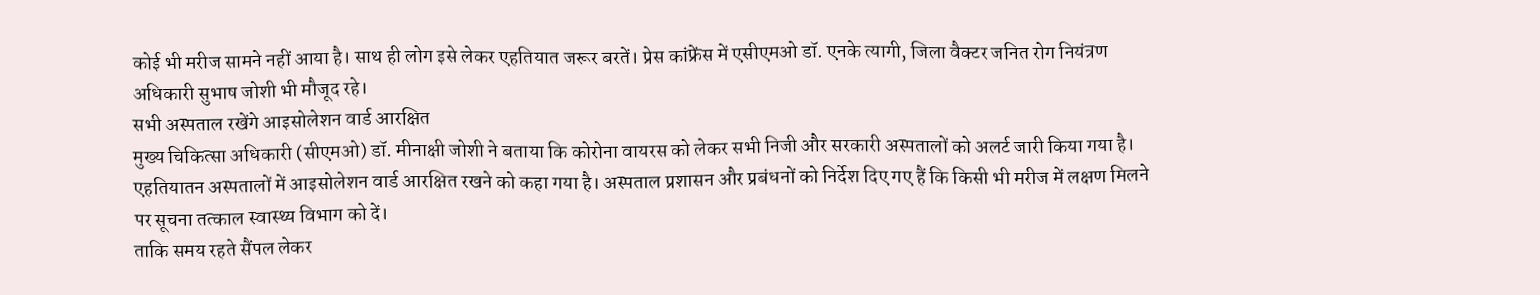कोई भी मरीज सामने नहीं आया है। साथ ही लोग इसे लेकर एहतियात जरूर बरतें। प्रेस कांफ्रेंस में एसीएमओ डॉ. एनके त्यागी, जिला वैक्टर जनित रोग नियंत्रण अधिकारी सुभाष जोशी भी मौजूद रहे।
सभी अस्पताल रखेंगे आइसोलेशन वार्ड आरक्षित
मुख्य चिकित्सा अधिकारी (सीएमओ) डॉ. मीनाक्षी जोशी ने बताया कि कोरोना वायरस को लेकर सभी निजी और सरकारी अस्पतालों को अलर्ट जारी किया गया है। एहतियातन अस्पतालों में आइसोलेशन वार्ड आरक्षित रखने को कहा गया है। अस्पताल प्रशासन और प्रबंधनों को निर्देश दिए गए हैं कि किसी भी मरीज में लक्षण मिलने पर सूचना तत्काल स्वास्थ्य विभाग को दें।
ताकि समय रहते सैंपल लेकर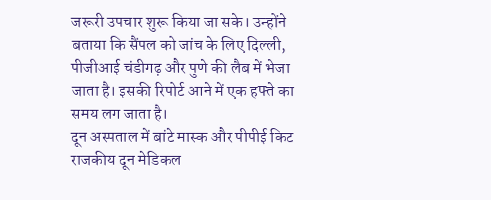जरूरी उपचार शुरू किया जा सके। उन्होंने बताया कि सैंपल को जांच के लिए दिल्ली, पीजीआई चंडीगढ़ और पुणे की लैब में भेजा जाता है। इसकी रिपोर्ट आने में एक हफ्ते का समय लग जाता है।
दून अस्पताल में बांटे मास्क और पीपीई किट
राजकीय दून मेडिकल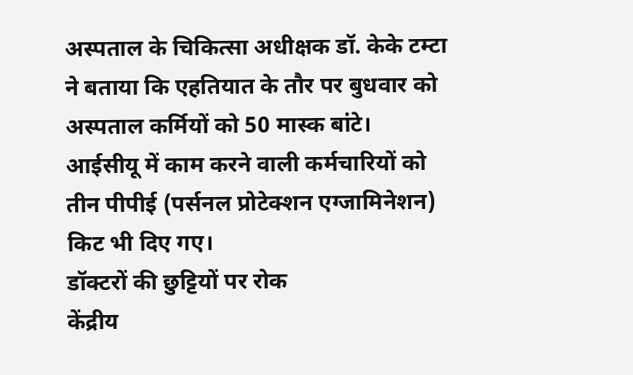अस्पताल के चिकित्सा अधीक्षक डॉ. केके टम्टा ने बताया कि एहतियात के तौर पर बुधवार को अस्पताल कर्मियों को 50 मास्क बांटे। आईसीयू में काम करने वाली कर्मचारियों को तीन पीपीई (पर्सनल प्रोटेक्शन एग्जामिनेशन) किट भी दिए गए।
डॉक्टरों की छुट्टियों पर रोक
केंद्रीय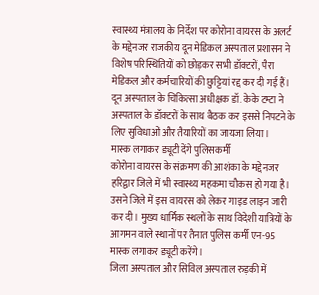स्वास्थ्य मंत्रालय के निर्देश पर कोरोना वायरस के अलर्ट के मद्देनजर राजकीय दून मेडिकल अस्पताल प्रशासन ने विशेष परिस्थितियों को छोड़कर सभी डॉक्टरों, पैरा मेडिकल और कर्मचारियों की छुट्टियां रद्द कर दी गई हैं। दून अस्पताल के चिकित्सा अधीक्षक डॉ. केके टम्टा ने अस्पताल के डॉक्टरों के साथ बैठक कर इससे निपटने के लिए सुविधाओं और तैयारियों का जायजा लिया।
मास्क लगाकर ड्यूटी देंगे पुलिसकर्मी
कोरोना वायरस के संक्रमण की आशंका के मद्देनजर हरिद्वार जिले में भी स्वास्थ्य महकमा चौकस हो गया है। उसने जिले में इस वायरस को लेकर गाइड लाइन जारी कर दी। मुख्य धार्मिक स्थलों के साथ विदेशी यात्रियों के आगमन वाले स्थानों पर तैनात पुलिस कर्मी एन-95 मास्क लगाकर ड्यूटी करेंगे।
जिला अस्पताल और सिविल अस्पताल रुड़की में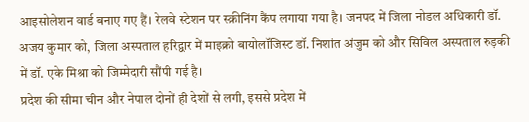आइसोलेशन वार्ड बनाए गए हैं। रेलवे स्टेशन पर स्क्रीनिंग कैंप लगाया गया है। जनपद में जिला नोडल अधिकारी डॉ. अजय कुमार को, जिला अस्पताल हरिद्वार में माइक्रो बायोलॉजिस्ट डॉ. निशांत अंजुम को और सिविल अस्पताल रुड़की में डॉ. एके मिश्रा को जिम्मेदारी सौंपी गई है।
प्रदेश की सीमा चीन और नेपाल दोनों ही देशों से लगी, इससे प्रदेश में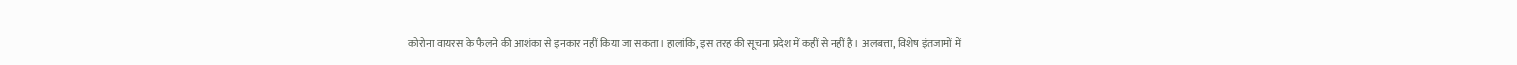कोरोना वायरस के फैलने की आशंका से इनकार नहीं किया जा सकता। हालांकि, इस तरह की सूचना प्रदेश में कहीं से नहीं है। अलबत्ता, विशेष इंतजामों में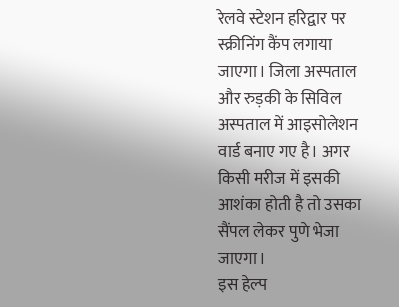रेलवे स्टेशन हरिद्वार पर स्क्रीनिंग कैंप लगाया जाएगा। जिला अस्पताल और रुड़की के सिविल अस्पताल में आइसोलेशन वार्ड बनाए गए है। अगर किसी मरीज में इसकी आशंका होती है तो उसका सैंपल लेकर पुणे भेजा जाएगा।
इस हेल्प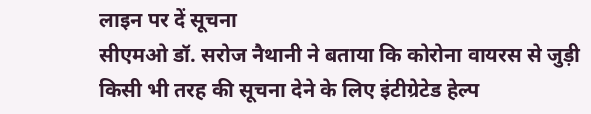लाइन पर दें सूचना
सीएमओ डॉ. सरोज नैथानी ने बताया कि कोरोना वायरस से जुड़ी किसी भी तरह की सूचना देने के लिए इंटीग्रेटेड हेल्प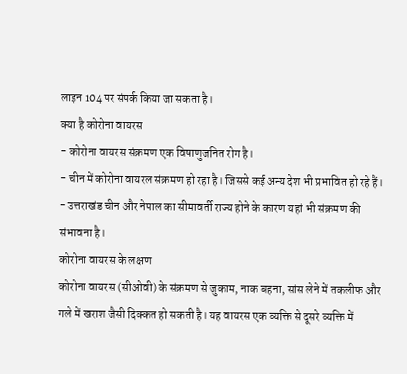लाइन 104 पर संपर्क किया जा सकता है।
क्या है कोरोना वायरस
- कोरोना वायरस संक्रमण एक विषाणुजनित रोग है।
- चीन में कोरोना वायरल संक्रमण हो रहा है। जिससे कई अन्य देश भी प्रभावित हो रहे हैं।
- उत्तराखंड चीन और नेपाल का सीमावर्ती राज्य होने के कारण यहां भी संक्रमण की संभावना है।
कोरोना वायरस के लक्षण
कोरोना वायरस (सीओवी) के संक्रमण से जुकाम, नाक बहना, सांस लेने में तकलीफ और गले में खराश जैसी दिक्कत हो सकती है। यह वायरस एक व्यक्ति से दूसरे व्यक्ति में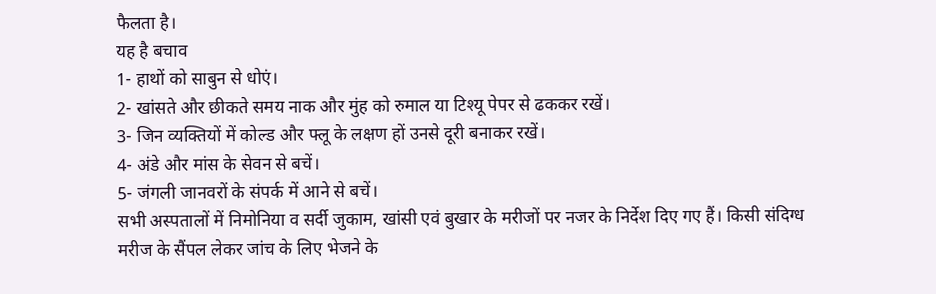फैलता है।
यह है बचाव
1- हाथों को साबुन से धोएं।
2- खांसते और छीकते समय नाक और मुंह को रुमाल या टिश्यू पेपर से ढककर रखें।
3- जिन व्यक्तियों में कोल्ड और फ्लू के लक्षण हों उनसे दूरी बनाकर रखें।
4- अंडे और मांस के सेवन से बचें।
5- जंगली जानवरों के संपर्क में आने से बचें।
सभी अस्पतालों में निमोनिया व सर्दी जुकाम, खांसी एवं बुखार के मरीजों पर नजर के निर्देश दिए गए हैं। किसी संदिग्ध मरीज के सैंपल लेकर जांच के लिए भेजने के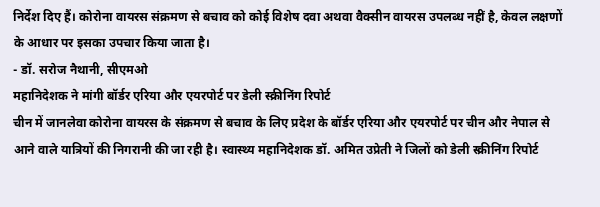निर्देश दिए हैं। कोरोना वायरस संक्रमण से बचाव को कोई विशेष दवा अथवा वैक्सीन वायरस उपलब्ध नहीं है, केवल लक्षणों के आधार पर इसका उपचार किया जाता है।
- डॉ. सरोज नैथानी, सीएमओ
महानिदेशक ने मांगी बॉर्डर एरिया और एयरपोर्ट पर डेली स्क्रीनिंग रिपोर्ट
चीन में जानलेवा कोरोना वायरस के संक्रमण से बचाव के लिए प्रदेश के बॉर्डर एरिया और एयरपोर्ट पर चीन और नेपाल से आने वाले यात्रियों की निगरानी की जा रही है। स्वास्थ्य महानिदेशक डॉ. अमित उप्रेती ने जिलों को डेली स्क्रीनिंग रिपोर्ट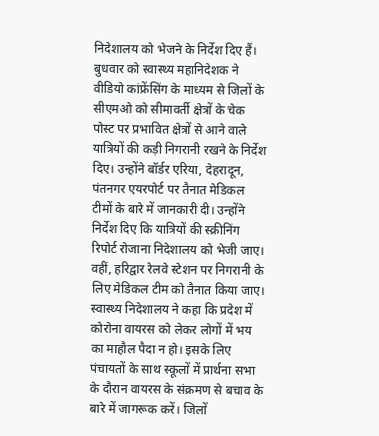निदेशालय को भेजने के निर्देश दिए हैं।
बुधवार को स्वास्थ्य महानिदेशक ने वीडियो कांफ्रेंसिंग के माध्यम से जिलों के सीएमओ को सीमावर्ती क्षेत्रों के चेक पोस्ट पर प्रभावित क्षेत्रों से आने वाले यात्रियों की कड़ी निगरानी रखने के निर्देश दिए। उन्होंने बॉर्डर एरिया, देहरादून, पंतनगर एयरपोर्ट पर तैनात मेडिकल टीमों के बारे में जानकारी दी। उन्होंने निर्देश दिए कि यात्रियों की स्क्रीनिंग रिपोर्ट रोजाना निदेशालय को भेजी जाए। वहीं, हरिद्वार रेलवे स्टेशन पर निगरानी के लिए मेडिकल टीम को तैनात किया जाए।
स्वास्थ्य निदेशालय ने कहा कि प्रदेश में कोरोना वायरस को लेकर लोगों में भय का माहौल पैदा न हो। इसके लिए पंचायतों के साथ स्कूलों में प्रार्थना सभा के दौरान वायरस के संक्रमण से बचाव के बारे में जागरूक करें। जिलों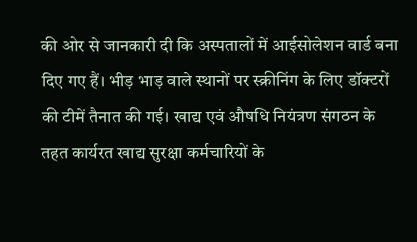की ओर से जानकारी दी कि अस्पतालों में आईसोलेशन वार्ड बना दिए गए हैं। भीड़ भाड़ वाले स्थानों पर स्क्रीनिंग के लिए डॉक्टरों की टीमें तैनात की गई। खाद्य एवं औषधि नियंत्रण संगठन के तहत कार्यरत खाद्य सुरक्षा कर्मचारियों के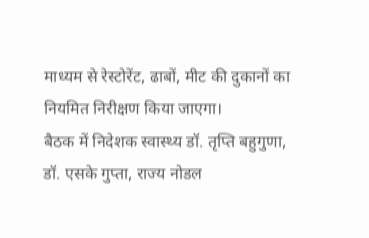माध्यम से रेस्टोरेंट, ढाबों, मीट की दुकानों का नियमित निरीक्षण किया जाएगा।
बैठक में निदेशक स्वास्थ्य डॉ. तृप्ति बहुगुणा, डॉ. एसके गुप्ता, राज्य नोडल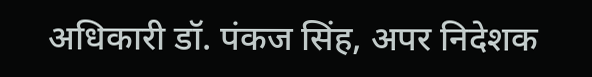अधिकारी डॉ. पंकज सिंह, अपर निदेशक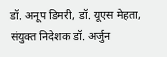डॉ. अनूप डिमरी, डॉ. यूएस मेहता, संयुक्त निदेशक डॉ. अर्जुन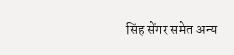सिंह सेंगर समेत अन्य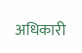अधिकारी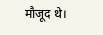मौजूद थे।